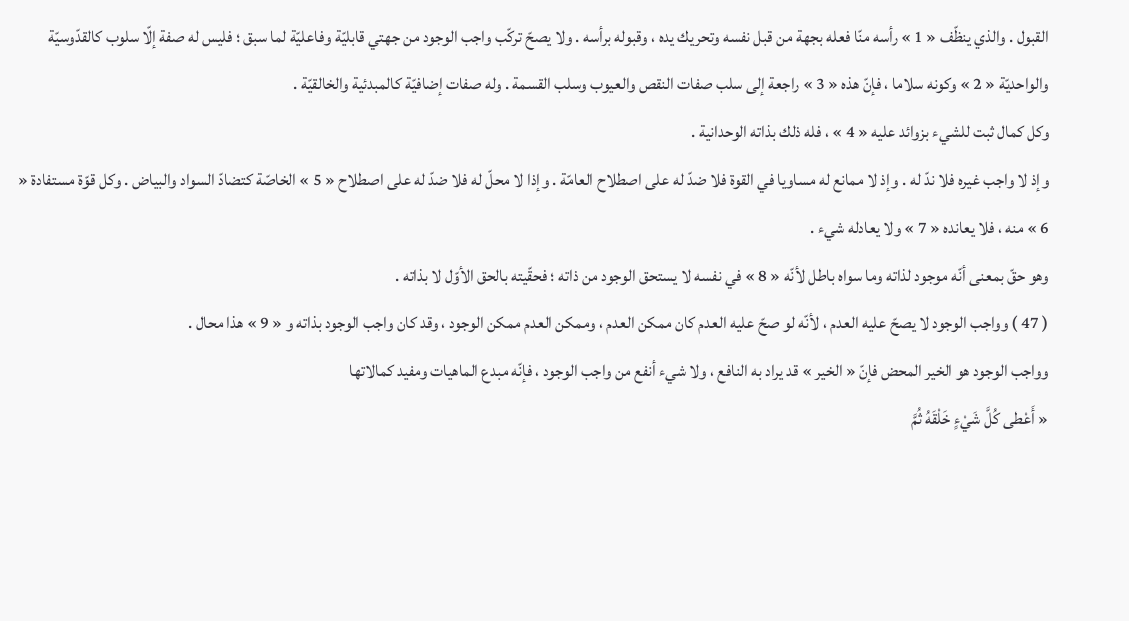القبول . والذي ينظّف « 1 » رأسه منّا فعله بجهة من قبل نفسه وتحريك يده ، وقبوله برأسه . ولا يصحّ تركّب واجب الوجود من جهتي قابليّة وفاعليّة لما سبق ؛ فليس له صفة إلّا سلوب كالقدّوسيّة والواحديّة « 2 » وكونه سلاما ، فإنّ هذه « 3 » راجعة إلى سلب صفات النقص والعيوب وسلب القسمة . وله صفات إضافيّة كالمبدئية والخالقيّة .
وكل كمال ثبت للشيء بزوائد عليه « 4 » ، فله ذلك بذاته الوحدانية .
وإذ لا واجب غيره فلا ندّ له . وإذ لا ممانع له مساويا في القوة فلا ضدّ له على اصطلاح العامّة . وإذا لا محلّ له فلا ضدّ له على اصطلاح « 5 » الخاصّة كتضادّ السواد والبياض . وكل قوّة مستفادة « 6 » منه ، فلا يعانده « 7 » ولا يعادله شيء .
وهو حقّ بمعنى أنّه موجود لذاته وما سواه باطل لأنّه « 8 » في نفسه لا يستحق الوجود من ذاته ؛ فحقّيته بالحق الأوّل لا بذاته .
( 47 ) وواجب الوجود لا يصحّ عليه العدم ، لأنّه لو صحّ عليه العدم كان ممكن العدم ، وممكن العدم ممكن الوجود ، وقد كان واجب الوجود بذاته و « 9 » هذا محال .
وواجب الوجود هو الخير المحض فإنّ « الخير » قد يراد به النافع ، ولا شيء أنفع من واجب الوجود ، فإنّه مبدع الماهيات ومفيد كمالاتها
« أَعْطى كُلَّ شَيْءٍ خَلْقَهُ ثُمَّ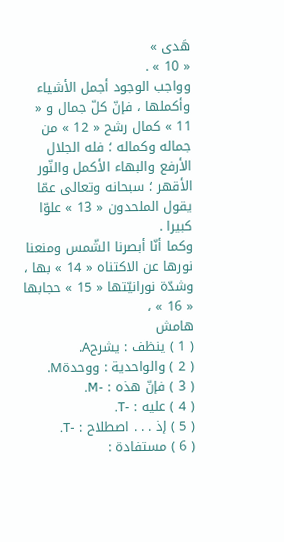هَدى »
« 10 » .
وواجب الوجود أجمل الأشياء وأكملها ، فإنّ كلّ جمال و « 11 » كمال رشح « 12 » من جماله وكماله ؛ فله الجلال الأرفع والبهاء الأكمل والنّور الأقهر ؛ سبحانه وتعالى عمّا يقول الملحدون « 13 » علوّا كبيرا .
وكما أنّا أبصرنا الشّمس ومنعنا نورها عن الاكتناه « 14 » بها ، وشدّة نورانيّتها « 15 » حجابها « 16 » ،
هامش
( 1 ) ينظف : يشرحA.
( 2 ) والواحدية : ووحدةM.
( 3 ) فإنّ هذه : -M.
( 4 ) عليه : -T.
( 5 ) إذ . . . اصطلاح : -T.
( 6 ) مستفادة :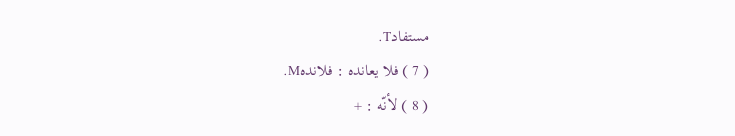مستفادT.
( 7 ) فلا يعانده : فلاندهM.
( 8 ) لأنّه : +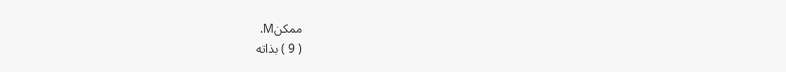ممكنM.
( 9 ) بذاته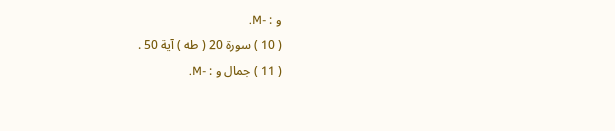و : -M.
( 10 ) سورة 20 ( طه ) آية 50 .
( 11 ) جمال و : -M.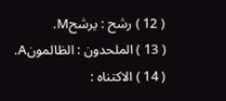( 12 ) رشح : يرشحM.
( 13 ) الملحدون : الظالمونA.
( 14 ) الاكتناه :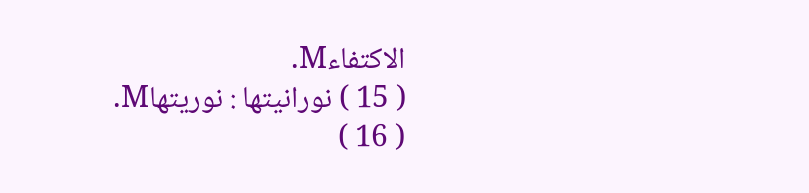الاكتفاءM.
( 15 ) نورانيتها : نوريتهاM.
( 16 )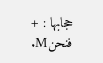حجابها : + فنحنM.